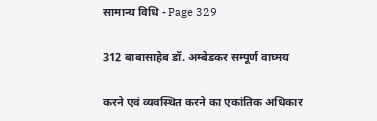सामान्य विधि - Page 329

312 बाबासाहेब डॉ. अम्बेडकर सम्पूर्ण वाघ्मय

करने एवं व्यवस्थित करने का एकांतिक अधिकार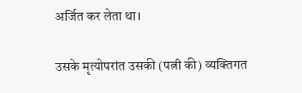अर्जित कर लेता था।

उसके मृत्योपरांत उसकी (पत्नी की) व्यक्तिगत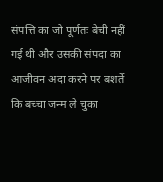संपत्ति का जो पूर्णतः बेची नहीं गई थी और उसकी संपदा का आजीवन अदा करने पर बशर्ते कि बच्चा जन्म ले चुका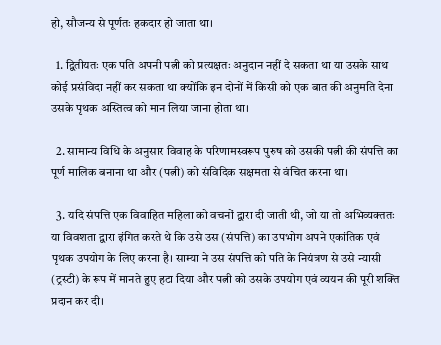हो, सौजन्य से पूर्णतः हकदार हो जाता था।

  1. द्वितीयतः एक पति अपनी पत्नी को प्रत्यक्षतः अनुदान नहीं दे सकता था या उसके साथ कोई प्रसंविदा नहीं कर सकता था क्योंकि इन दोनों में किसी को एक बात की अनुमति देना उसके पृथक अस्तित्व को मान लिया जाना होता था।

  2. सामान्य विधि के अनुसार विवाह के परिणामस्वरूप पुरुष को उसकी पत्नी की संपत्ति का पूर्ण मालिक बनाना था और (पत्नी) को संविदिक सक्षमता से वंचित करना था।

  3. यदि संपत्ति एक विवाहित महिला को वचनों द्वारा दी जाती थी, जो या तो अभिव्यक्ततः या विवशता द्वारा इंगित करते थे कि उसे उस (संपत्ति) का उपभोग अपने एकांतिक एवं पृथक उपयोग के लिए करना है। साम्या ने उस संपत्ति को पति के नियंत्रण से उसे न्यासी (ट्रस्टी) के रूप में मानते हुए हटा दिया और पत्नी को उसके उपयोग एवं व्ययन की पूरी शक्ति प्रदान कर दी।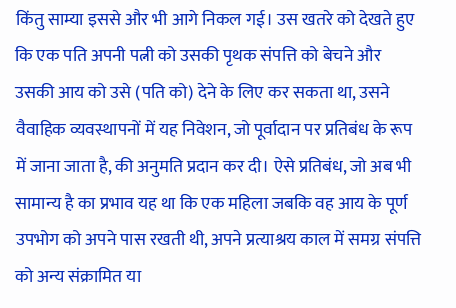किंतु साम्या इससे और भी आगे निकल गई। उस खतरे को देखते हुए कि एक पति अपनी पत्नी को उसकी पृथक संपत्ति को बेचने और उसकी आय को उसे (पति को) देने के लिए कर सकता था, उसने वैवाहिक व्यवस्थापनों में यह निवेशन, जो पूर्वादान पर प्रतिबंध के रूप में जाना जाता है, की अनुमति प्रदान कर दी। ऐसे प्रतिबंध, जो अब भी सामान्य है का प्रभाव यह था कि एक महिला जबकि वह आय के पूर्ण उपभोग को अपने पास रखती थी, अपने प्रत्याश्रय काल में समग्र संपत्ति को अन्य संक्रामित या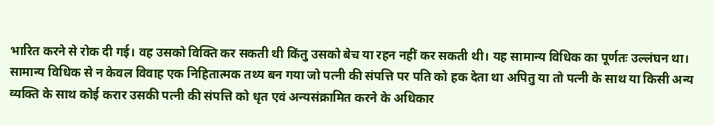भारित करने से रोक दी गई। वह उसको विक्ति कर सकती थी किंतु उसको बेच या रहन नहीं कर सकती थी। यह सामान्य विधिक का पूर्णतः उल्लंघन था। सामान्य विधिक से न केवल विवाह एक निहितात्मक तथ्य बन गया जो पत्नी की संपत्ति पर पति को हक देता था अपितु या तो पत्नी के साथ या किसी अन्य व्यक्ति के साथ कोई करार उसकी पत्नी की संपत्ति को धृत एवं अन्यसंक्रामित करने के अधिकार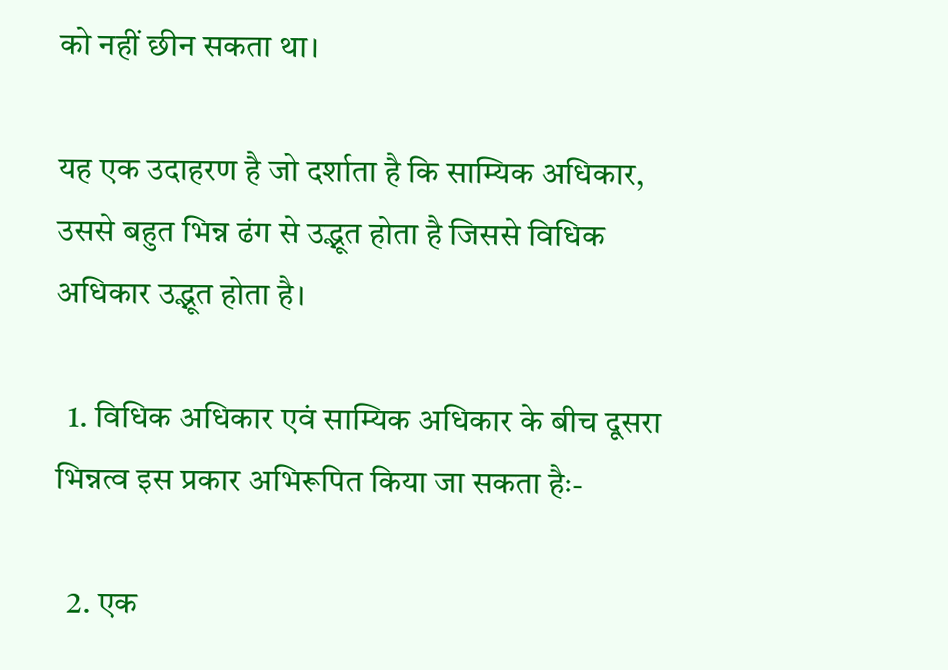को नहीं छीन सकता था।

यह एक उदाहरण है जो दर्शाता है कि साम्यिक अधिकार, उससे बहुत भिन्न ढंग से उद्भूत होता है जिससे विधिक अधिकार उद्भूत होता है।

  1. विधिक अधिकार एवं साम्यिक अधिकार के बीच दूसरा भिन्नत्व इस प्रकार अभिरूपित किया जा सकता हैः-

  2. एक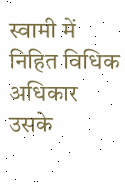स्वामी में निहित विधिक अधिकार उसके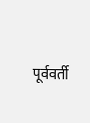पूर्ववर्ती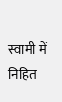स्वामी में निहित